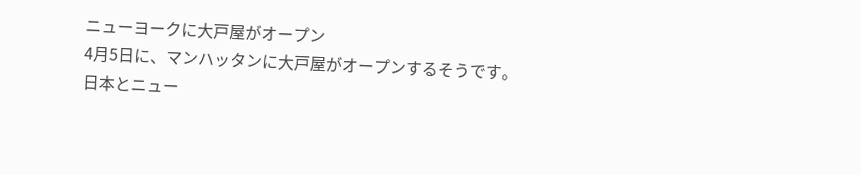ニューヨークに大戸屋がオープン
4月5日に、マンハッタンに大戸屋がオープンするそうです。
日本とニュー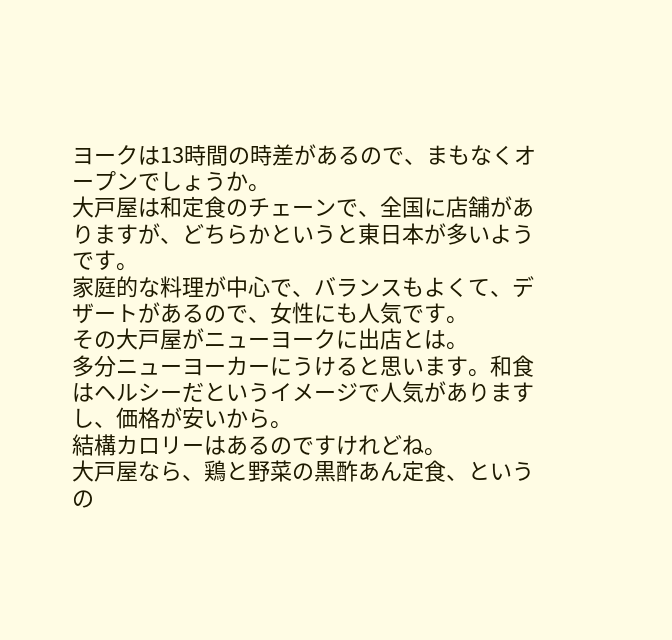ヨークは13時間の時差があるので、まもなくオープンでしょうか。
大戸屋は和定食のチェーンで、全国に店舗がありますが、どちらかというと東日本が多いようです。
家庭的な料理が中心で、バランスもよくて、デザートがあるので、女性にも人気です。
その大戸屋がニューヨークに出店とは。
多分ニューヨーカーにうけると思います。和食はヘルシーだというイメージで人気がありますし、価格が安いから。
結構カロリーはあるのですけれどね。
大戸屋なら、鶏と野菜の黒酢あん定食、というの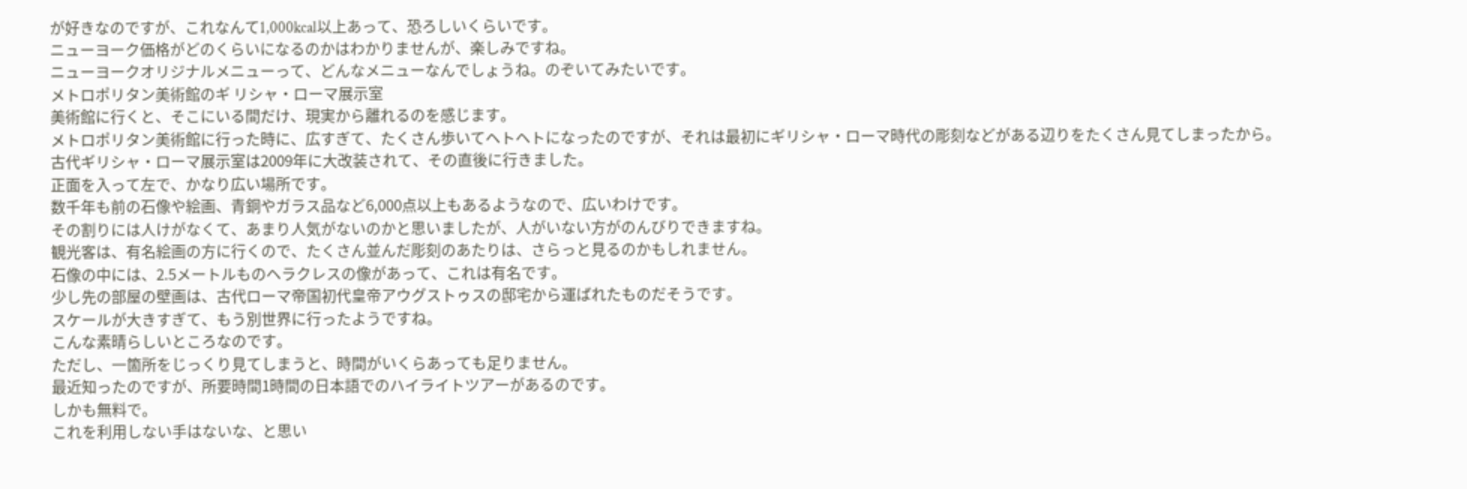が好きなのですが、これなんて1,000kcal以上あって、恐ろしいくらいです。
ニューヨーク価格がどのくらいになるのかはわかりませんが、楽しみですね。
ニューヨークオリジナルメニューって、どんなメニューなんでしょうね。のぞいてみたいです。
メトロポリタン美術館のギ リシャ・ローマ展示室
美術館に行くと、そこにいる間だけ、現実から離れるのを感じます。
メトロポリタン美術館に行った時に、広すぎて、たくさん歩いてヘトヘトになったのですが、それは最初にギリシャ・ローマ時代の彫刻などがある辺りをたくさん見てしまったから。
古代ギリシャ・ローマ展示室は2009年に大改装されて、その直後に行きました。
正面を入って左で、かなり広い場所です。
数千年も前の石像や絵画、青銅やガラス品など6,000点以上もあるようなので、広いわけです。
その割りには人けがなくて、あまり人気がないのかと思いましたが、人がいない方がのんびりできますね。
観光客は、有名絵画の方に行くので、たくさん並んだ彫刻のあたりは、さらっと見るのかもしれません。
石像の中には、2.5メートルものヘラクレスの像があって、これは有名です。
少し先の部屋の壁画は、古代ローマ帝国初代皇帝アウグストゥスの邸宅から運ばれたものだそうです。
スケールが大きすぎて、もう別世界に行ったようですね。
こんな素晴らしいところなのです。
ただし、一箇所をじっくり見てしまうと、時間がいくらあっても足りません。
最近知ったのですが、所要時間1時間の日本語でのハイライトツアーがあるのです。
しかも無料で。
これを利用しない手はないな、と思い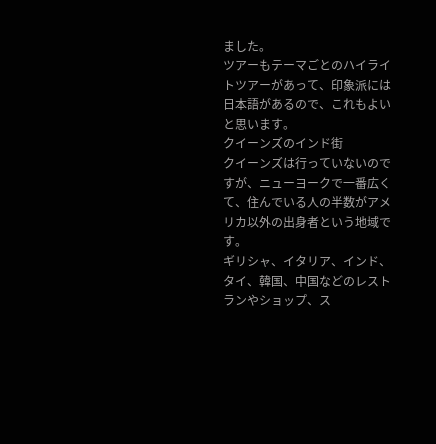ました。
ツアーもテーマごとのハイライトツアーがあって、印象派には日本語があるので、これもよいと思います。
クイーンズのインド街
クイーンズは行っていないのですが、ニューヨークで一番広くて、住んでいる人の半数がアメリカ以外の出身者という地域です。
ギリシャ、イタリア、インド、タイ、韓国、中国などのレストランやショップ、ス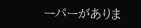ーパーがありま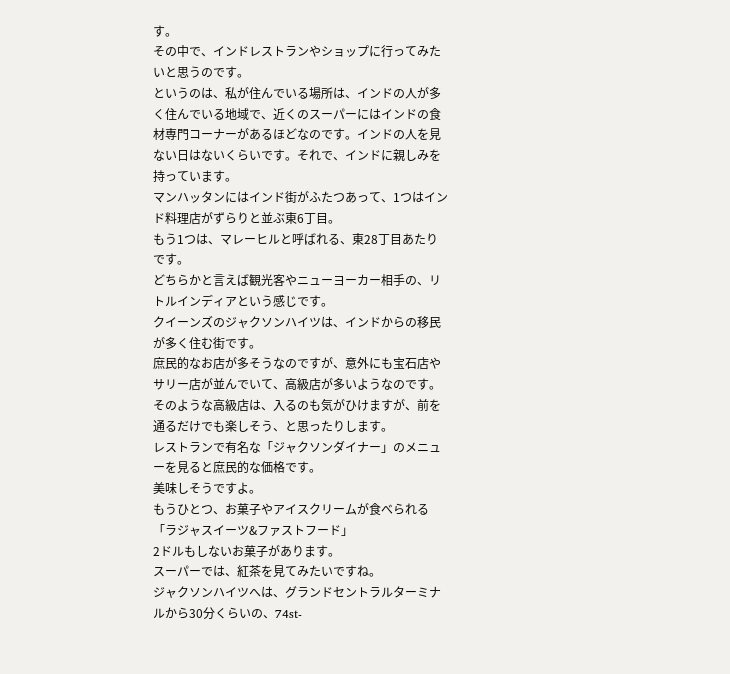す。
その中で、インドレストランやショップに行ってみたいと思うのです。
というのは、私が住んでいる場所は、インドの人が多く住んでいる地域で、近くのスーパーにはインドの食材専門コーナーがあるほどなのです。インドの人を見ない日はないくらいです。それで、インドに親しみを持っています。
マンハッタンにはインド街がふたつあって、1つはインド料理店がずらりと並ぶ東6丁目。
もう1つは、マレーヒルと呼ばれる、東28丁目あたりです。
どちらかと言えば観光客やニューヨーカー相手の、リトルインディアという感じです。
クイーンズのジャクソンハイツは、インドからの移民が多く住む街です。
庶民的なお店が多そうなのですが、意外にも宝石店やサリー店が並んでいて、高級店が多いようなのです。
そのような高級店は、入るのも気がひけますが、前を通るだけでも楽しそう、と思ったりします。
レストランで有名な「ジャクソンダイナー」のメニューを見ると庶民的な価格です。
美味しそうですよ。
もうひとつ、お菓子やアイスクリームが食べられる「ラジャスイーツ&ファストフード」
2ドルもしないお菓子があります。
スーパーでは、紅茶を見てみたいですね。
ジャクソンハイツへは、グランドセントラルターミナルから30分くらいの、74st-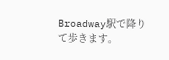Broadway駅で降りて歩きます。